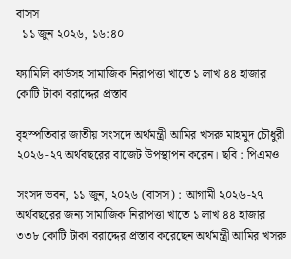বাসস
  ১১ জুন ২০২৬, ১৬:৪০

ফ্যামিলি কার্ডসহ সামাজিক নিরাপত্তা খাতে ১ লাখ ৪৪ হাজার কোটি টাকা বরাদ্দের প্রস্তাব

বৃহস্পতিবার জাতীয় সংসদে অর্থমন্ত্রী আমির খসরু মাহমুদ চৌধুরী ২০২৬-২৭ অর্থবছরের বাজেট উপস্থাপন করেন। ছবি : পিএমও

সংসদ ভবন, ১১ জুন, ২০২৬ (বাসস) : আগামী ২০২৬-২৭ অর্থবছরের জন্য সামাজিক নিরাপত্তা খাতে ১ লাখ ৪৪ হাজার ৩৩৮ কোটি টাকা বরাদ্দের প্রস্তাব করেছেন অর্থমন্ত্রী আমির খসরু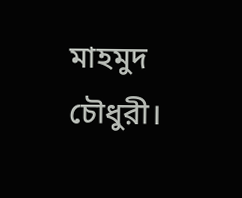মাহমুদ চৌধুরী।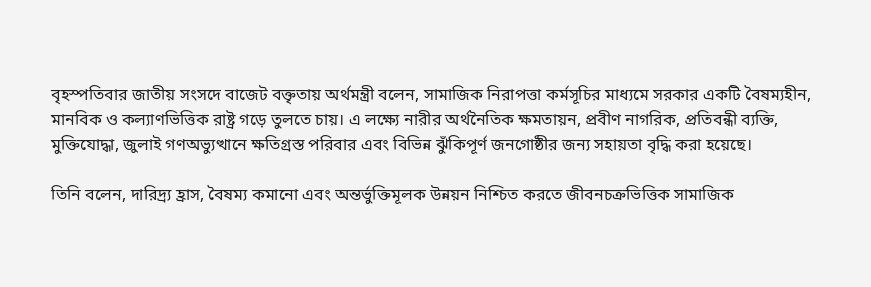বৃহস্পতিবার জাতীয় সংসদে বাজেট বক্তৃতায় অর্থমন্ত্রী বলেন, সামাজিক নিরাপত্তা কর্মসূচির মাধ্যমে সরকার একটি বৈষম্যহীন, মানবিক ও কল্যাণভিত্তিক রাষ্ট্র গড়ে তুলতে চায়। এ লক্ষ্যে নারীর অর্থনৈতিক ক্ষমতায়ন, প্রবীণ নাগরিক, প্রতিবন্ধী ব্যক্তি, মুক্তিযোদ্ধা, জুলাই গণঅভ্যুত্থানে ক্ষতিগ্রস্ত পরিবার এবং বিভিন্ন ঝুঁকিপূর্ণ জনগোষ্ঠীর জন্য সহায়তা বৃদ্ধি করা হয়েছে।

তিনি বলেন, দারিদ্র্য হ্রাস, বৈষম্য কমানো এবং অন্তর্ভুক্তিমূলক উন্নয়ন নিশ্চিত করতে জীবনচক্রভিত্তিক সামাজিক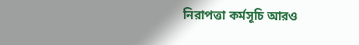নিরাপত্তা কর্মসূচি আরও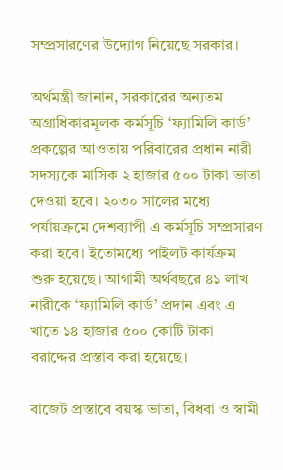সম্প্রসারণের উদ্যোগ নিয়েছে সরকার।

অর্থমন্ত্রী জানান, সরকারের অন্যতম অগ্রাধিকারমূলক কর্মসূচি ‘ফ্যামিলি কার্ড’ প্রকল্পের আওতায় পরিবারের প্রধান নারী সদস্যকে মাসিক ২ হাজার ৫০০ টাকা ভাতা দেওয়া হবে। ২০৩০ সালের মধ্যে পর্যায়ক্রমে দেশব্যাপী এ কর্মসূচি সম্প্রসারণ করা হবে। ইতোমধ্যে পাইলট কার্যক্রম শুরু হয়েছে। আগামী অর্থবছরে ৪১ লাখ নারীকে ‘ফ্যামিলি কার্ড’ প্রদান এবং এ খাতে ১৪ হাজার ৫০০ কোটি টাকা বরাদ্দের প্রস্তাব করা হয়েছে।

বাজেট প্রস্তাবে বয়স্ক ভাতা, বিধবা ও স্বামী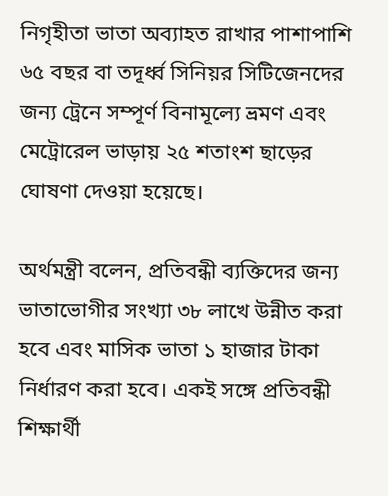নিগৃহীতা ভাতা অব্যাহত রাখার পাশাপাশি ৬৫ বছর বা তদূর্ধ্ব সিনিয়র সিটিজেনদের জন্য ট্রেনে সম্পূর্ণ বিনামূল্যে ভ্রমণ এবং মেট্রোরেল ভাড়ায় ২৫ শতাংশ ছাড়ের ঘোষণা দেওয়া হয়েছে।

অর্থমন্ত্রী বলেন, প্রতিবন্ধী ব্যক্তিদের জন্য ভাতাভোগীর সংখ্যা ৩৮ লাখে উন্নীত করা হবে এবং মাসিক ভাতা ১ হাজার টাকা নির্ধারণ করা হবে। একই সঙ্গে প্রতিবন্ধী শিক্ষার্থী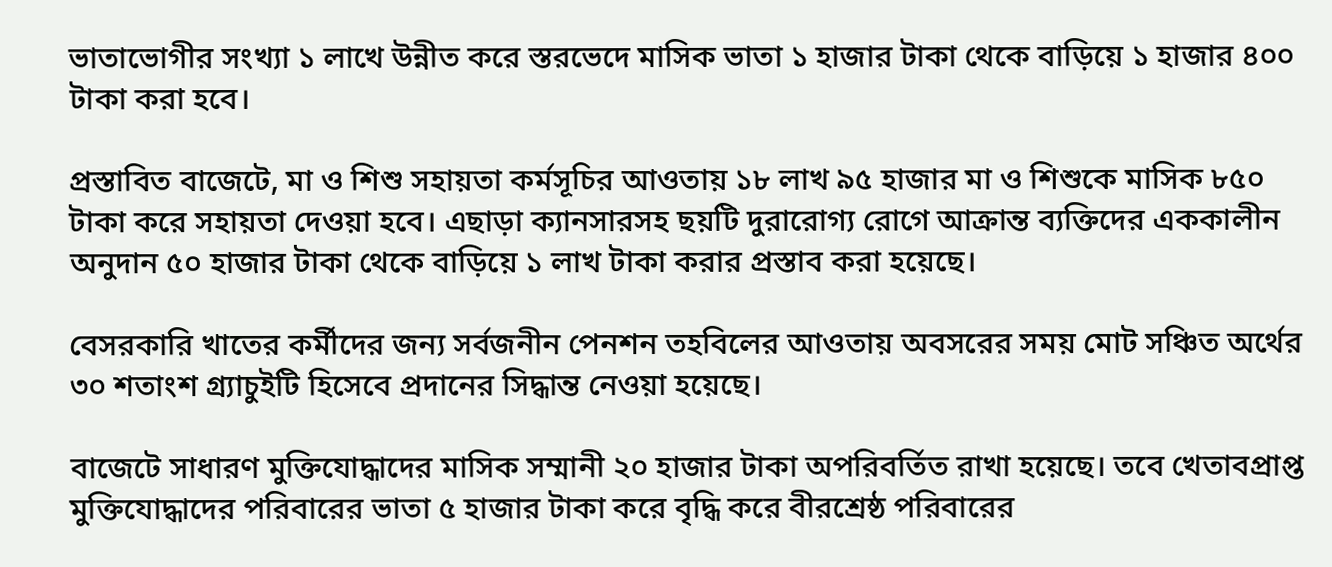ভাতাভোগীর সংখ্যা ১ লাখে উন্নীত করে স্তরভেদে মাসিক ভাতা ১ হাজার টাকা থেকে বাড়িয়ে ১ হাজার ৪০০ টাকা করা হবে।

প্রস্তাবিত বাজেটে, মা ও শিশু সহায়তা কর্মসূচির আওতায় ১৮ লাখ ৯৫ হাজার মা ও শিশুকে মাসিক ৮৫০ টাকা করে সহায়তা দেওয়া হবে। এছাড়া ক্যানসারসহ ছয়টি দুরারোগ্য রোগে আক্রান্ত ব্যক্তিদের এককালীন অনুদান ৫০ হাজার টাকা থেকে বাড়িয়ে ১ লাখ টাকা করার প্রস্তাব করা হয়েছে।

বেসরকারি খাতের কর্মীদের জন্য সর্বজনীন পেনশন তহবিলের আওতায় অবসরের সময় মোট সঞ্চিত অর্থের ৩০ শতাংশ গ্র্যাচুইটি হিসেবে প্রদানের সিদ্ধান্ত নেওয়া হয়েছে।

বাজেটে সাধারণ মুক্তিযোদ্ধাদের মাসিক সম্মানী ২০ হাজার টাকা অপরিবর্তিত রাখা হয়েছে। তবে খেতাবপ্রাপ্ত মুক্তিযোদ্ধাদের পরিবারের ভাতা ৫ হাজার টাকা করে বৃদ্ধি করে বীরশ্রেষ্ঠ পরিবারের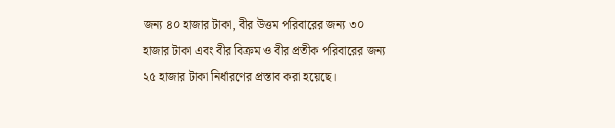জন্য ৪০ হাজার টাকা, বীর উত্তম পরিবারের জন্য ৩০ হাজার টাকা এবং বীর বিক্রম ও বীর প্রতীক পরিবারের জন্য ২৫ হাজার টাকা নির্ধারণের প্রস্তাব করা হয়েছে।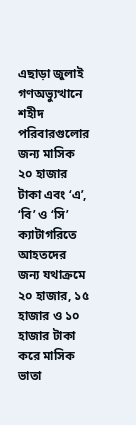এছাড়া জুলাই গণঅভ্যুত্থানে শহীদ পরিবারগুলোর জন্য মাসিক ২০ হাজার টাকা এবং ‘এ’, ‘বি’ ও ‘সি’ ক্যাটাগরিতে আহতদের জন্য যথাক্রমে ২০ হাজার, ১৫ হাজার ও ১০ হাজার টাকা করে মাসিক ভাতা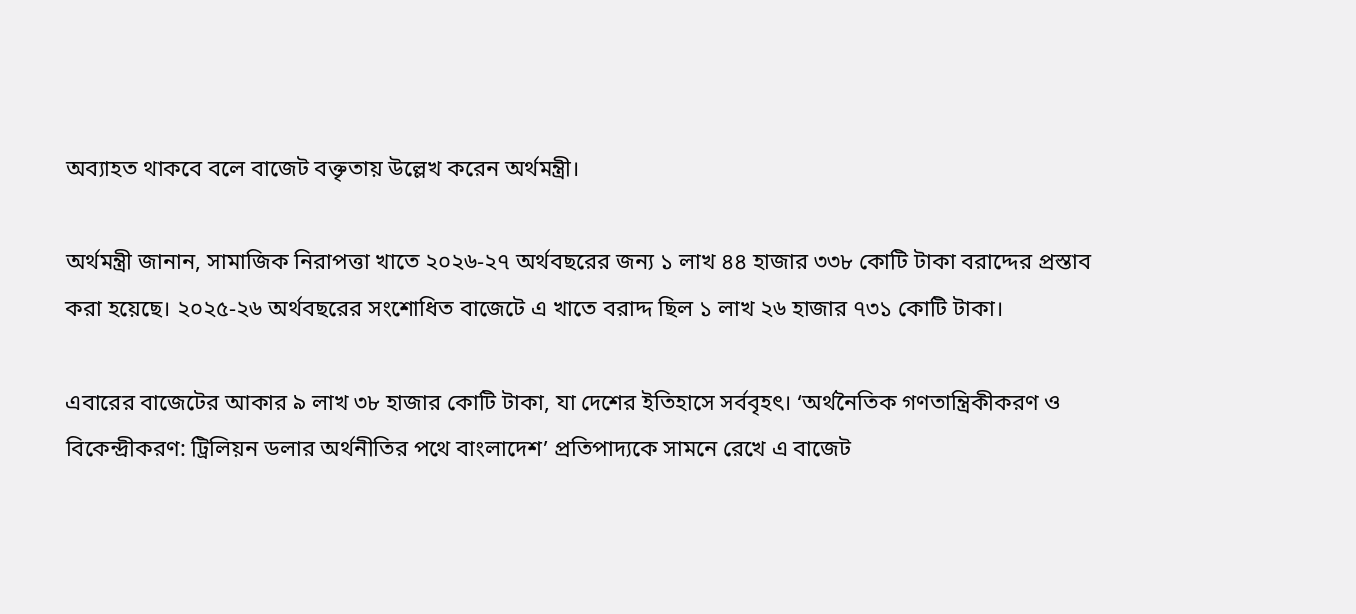অব্যাহত থাকবে বলে বাজেট বক্তৃতায় উল্লেখ করেন অর্থমন্ত্রী।

অর্থমন্ত্রী জানান, সামাজিক নিরাপত্তা খাতে ২০২৬-২৭ অর্থবছরের জন্য ১ লাখ ৪৪ হাজার ৩৩৮ কোটি টাকা বরাদ্দের প্রস্তাব করা হয়েছে। ২০২৫-২৬ অর্থবছরের সংশোধিত বাজেটে এ খাতে বরাদ্দ ছিল ১ লাখ ২৬ হাজার ৭৩১ কোটি টাকা।

এবারের বাজেটের আকার ৯ লাখ ৩৮ হাজার কোটি টাকা, যা দেশের ইতিহাসে সর্ববৃহৎ। ‘অর্থনৈতিক গণতান্ত্রিকীকরণ ও বিকেন্দ্রীকরণ: ট্রিলিয়ন ডলার অর্থনীতির পথে বাংলাদেশ’ প্রতিপাদ্যকে সামনে রেখে এ বাজেট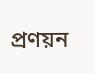প্রণয়ন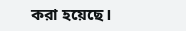করা হয়েছে।